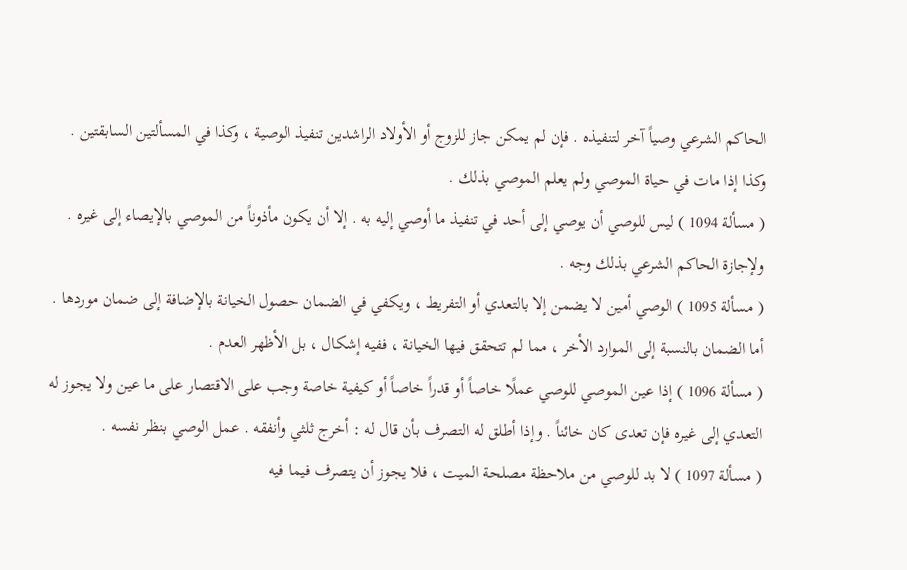الحاكم الشرعي وصياً آخر لتنفيذه . فإن لم يمكن جاز للزوج أو الأولاد الراشدين تنفيذ الوصية ، وكذا في المسألتين السابقتين . وكذا إذا مات في حياة الموصي ولم يعلم الموصي بذلك .
( مسألة 1094 ) ليس للوصي أن يوصي إلى أحد في تنفيذ ما أوصي إليه به . إلا أن يكون مأذوناً من الموصي بالإيصاء إلى غيره . ولإجازة الحاكم الشرعي بذلك وجه .
( مسألة 1095 ) الوصي أمين لا يضمن إلا بالتعدي أو التفريط ، ويكفي في الضمان حصول الخيانة بالإضافة إلى ضمان موردها . أما الضمان بالنسبة إلى الموارد الأخر ، مما لم تتحقق فيها الخيانة ، ففيه إشكال ، بل الأظهر العدم .
( مسألة 1096 ) إذا عين الموصي للوصي عملًا خاصاً أو قدراً خاصاً أو كيفية خاصة وجب على الاقتصار على ما عين ولا يجوز له التعدي إلى غيره فإن تعدى كان خائناً . وإذا أطلق له التصرف بأن قال له : أخرج ثلثي وأنفقه . عمل الوصي بنظر نفسه .
( مسألة 1097 ) لا بد للوصي من ملاحظة مصلحة الميت ، فلا يجوز أن يتصرف فيما فيه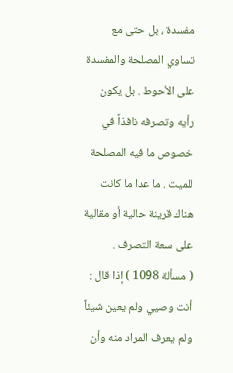مفسدة ، بل حتى مع تساوي المصلحة والمفسدة على الأحوط . بل يكون رأيه وتصرفه نافذاً في خصوص ما فيه المصلحة للميت . ما عدا ما كانت هناك قرينة حالية أو مقالية على سعة التصرف .
( مسألة 1098 ) إذا قال : أنت وصيي ولم يعين شيئاً ولم يعرف المراد منه وأن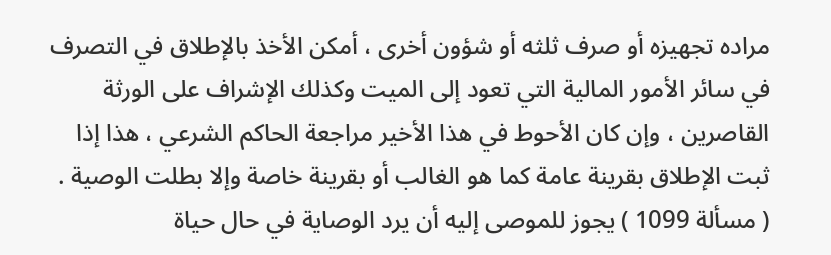مراده تجهيزه أو صرف ثلثه أو شؤون أخرى ، أمكن الأخذ بالإطلاق في التصرف في سائر الأمور المالية التي تعود إلى الميت وكذلك الإشراف على الورثة القاصرين ، وإن كان الأحوط في هذا الأخير مراجعة الحاكم الشرعي ، هذا إذا ثبت الإطلاق بقرينة عامة كما هو الغالب أو بقرينة خاصة وإلا بطلت الوصية .
( مسألة 1099 ) يجوز للموصى إليه أن يرد الوصاية في حال حياة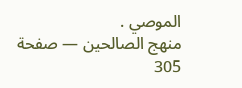الموصي .
منهج الصالحين — صفحة 305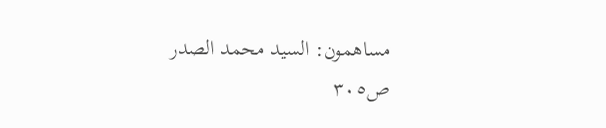مساهمون: السيد محمد الصدر
ص٣٠٥